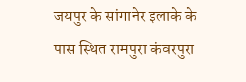जयपुर के सांगानेर इलाके के पास स्थित रामपुरा कंवरपुरा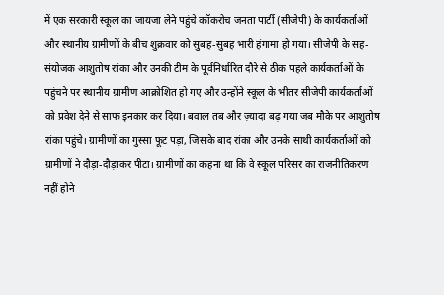में एक सरकारी स्कूल का जायजा लेने पहुंचे कॉकरोच जनता पार्टी (सीजेपी) के कार्यकर्ताओं और स्थानीय ग्रामीणों के बीच शुक्रवार को सुबह-सुबह भारी हंगामा हो गया। सीजेपी के सह-संयोजक आशुतोष रांका और उनकी टीम के पूर्वनिर्धारित दौरे से ठीक पहले कार्यकर्ताओं के पहुंचने पर स्थानीय ग्रामीण आक्रोशित हो गए और उन्होंने स्कूल के भीतर सीजेपी कार्यकर्ताओं को प्रवेश देने से साफ इनकार कर दिया। बवाल तब और ज़्यादा बढ़ गया जब मौके पर आशुतोष रांका पहुंचे। ग्रामीणों का गुस्सा फूट पड़ा, जिसके बाद रांका और उनके साथी कार्यकर्ताओं को ग्रामीणों ने दौड़ा-दौड़ाकर पीटा। ग्रामीणों का कहना था कि वे स्कूल परिसर का राजनीतिकरण नहीं होने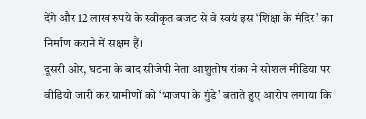देंगे और 12 लाख रुपये के स्वीकृत बजट से वे स्वयं इस ‘शिक्षा के मंदिर’ का निर्माण कराने में सक्षम हैं।
दूसरी ओर, घटना के बाद सीजेपी नेता आशुतोष रांका ने सोशल मीडिया पर वीडियो जारी कर ग्रामीणों को ‘भाजपा के गुंडे’ बताते हुए आरोप लगाया कि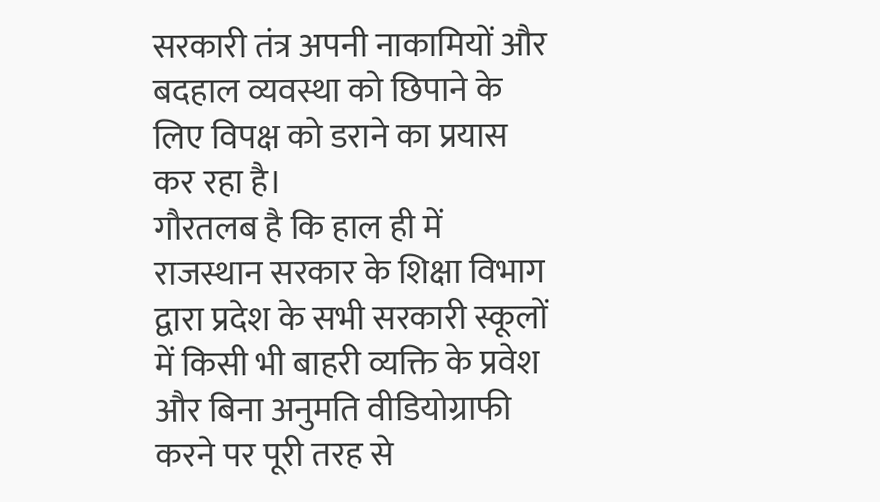सरकारी तंत्र अपनी नाकामियों और बदहाल व्यवस्था को छिपाने के लिए विपक्ष को डराने का प्रयास कर रहा है।
गौरतलब है कि हाल ही में राजस्थान सरकार के शिक्षा विभाग द्वारा प्रदेश के सभी सरकारी स्कूलों में किसी भी बाहरी व्यक्ति के प्रवेश और बिना अनुमति वीडियोग्राफी करने पर पूरी तरह से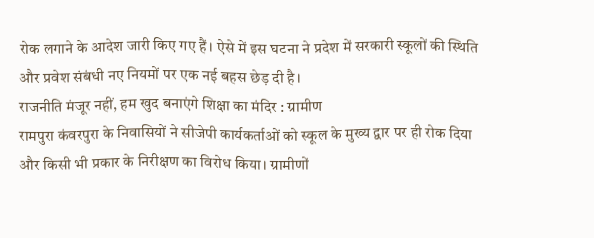रोक लगाने के आदेश जारी किए गए हैं। ऐसे में इस घटना ने प्रदेश में सरकारी स्कूलों की स्थिति और प्रवेश संबंधी नए नियमों पर एक नई बहस छेड़ दी है।
राजनीति मंजूर नहीं, हम खुद बनाएंगे शिक्षा का मंदिर : ग्रामीण
रामपुरा कंवरपुरा के निवासियों ने सीजेपी कार्यकर्ताओं को स्कूल के मुख्य द्वार पर ही रोक दिया और किसी भी प्रकार के निरीक्षण का विरोध किया। ग्रामीणों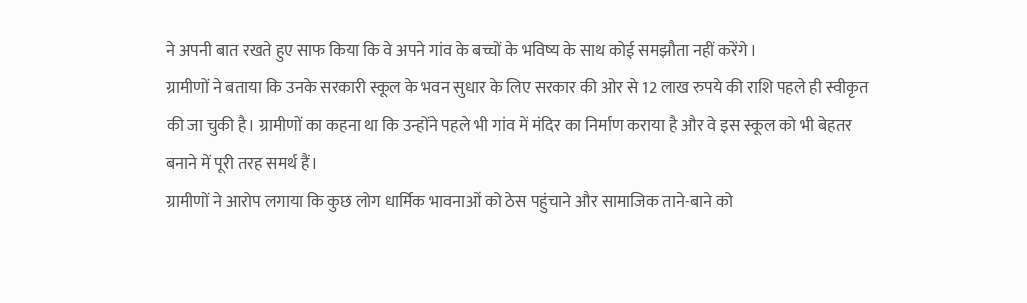ने अपनी बात रखते हुए साफ किया कि वे अपने गांव के बच्चों के भविष्य के साथ कोई समझौता नहीं करेंगे।
ग्रामीणों ने बताया कि उनके सरकारी स्कूल के भवन सुधार के लिए सरकार की ओर से 12 लाख रुपये की राशि पहले ही स्वीकृत की जा चुकी है। ग्रामीणों का कहना था कि उन्होंने पहले भी गांव में मंदिर का निर्माण कराया है और वे इस स्कूल को भी बेहतर बनाने में पूरी तरह समर्थ हैं।
ग्रामीणों ने आरोप लगाया कि कुछ लोग धार्मिक भावनाओं को ठेस पहुंचाने और सामाजिक ताने-बाने को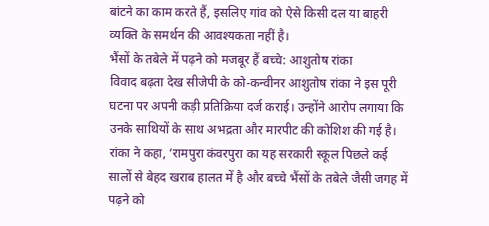बांटने का काम करते हैं, इसलिए गांव को ऐसे किसी दल या बाहरी व्यक्ति के समर्थन की आवश्यकता नहीं है।
भैंसों के तबेले में पढ़ने को मजबूर हैं बच्चे: आशुतोष रांका
विवाद बढ़ता देख सीजेपी के को-कन्वीनर आशुतोष रांका ने इस पूरी घटना पर अपनी कड़ी प्रतिक्रिया दर्ज कराई। उन्होंने आरोप लगाया कि उनके साथियों के साथ अभद्रता और मारपीट की कोशिश की गई है।
रांका ने कहा, ‘रामपुरा कंवरपुरा का यह सरकारी स्कूल पिछले कई सालों से बेहद खराब हालत में है और बच्चे भैंसों के तबेले जैसी जगह में पढ़ने को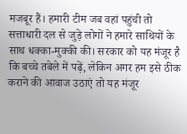मजबूर हैं। हमारी टीम जब वहां पहुंची तो सत्ताधारी दल से जुड़े लोगों ने हमारे साथियों के साथ धक्का-मुक्की की। सरकार को यह मंजूर है कि बच्चे तबेले में पढ़ें, लेकिन अगर हम इसे ठीक कराने की आवाज उठाएं तो यह मंजूर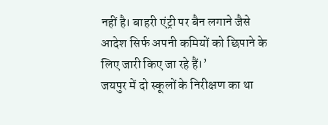नहीं है। बाहरी एंट्री पर बैन लगाने जैसे आदेश सिर्फ अपनी कमियों को छिपाने के लिए जारी किए जा रहे हैं।’
जयपुर में दो स्कूलों के निरीक्षण का था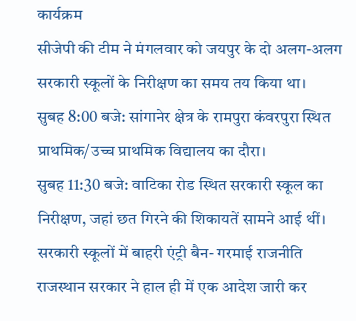कार्यक्रम
सीजेपी की टीम ने मंगलवार को जयपुर के दो अलग-अलग सरकारी स्कूलों के निरीक्षण का समय तय किया था।
सुबह 8:00 बजे: सांगानेर क्षेत्र के रामपुरा कंवरपुरा स्थित प्राथमिक/उच्च प्राथमिक विद्यालय का दौरा।
सुबह 11:30 बजे: वाटिका रोड स्थित सरकारी स्कूल का निरीक्षण, जहां छत गिरने की शिकायतें सामने आई थीं।
सरकारी स्कूलों में बाहरी एंट्री बैन- गरमाई राजनीति
राजस्थान सरकार ने हाल ही में एक आदेश जारी कर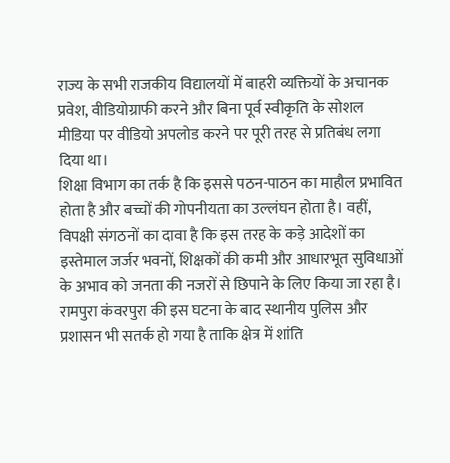राज्य के सभी राजकीय विद्यालयों में बाहरी व्यक्तियों के अचानक प्रवेश, वीडियोग्राफी करने और बिना पूर्व स्वीकृति के सोशल मीडिया पर वीडियो अपलोड करने पर पूरी तरह से प्रतिबंध लगा दिया था।
शिक्षा विभाग का तर्क है कि इससे पठन-पाठन का माहौल प्रभावित होता है और बच्चों की गोपनीयता का उल्लंघन होता है। वहीं, विपक्षी संगठनों का दावा है कि इस तरह के कड़े आदेशों का इस्तेमाल जर्जर भवनों, शिक्षकों की कमी और आधारभूत सुविधाओं के अभाव को जनता की नजरों से छिपाने के लिए किया जा रहा है। रामपुरा कंवरपुरा की इस घटना के बाद स्थानीय पुलिस और प्रशासन भी सतर्क हो गया है ताकि क्षेत्र में शांति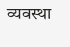व्यवस्था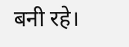बनी रहे।